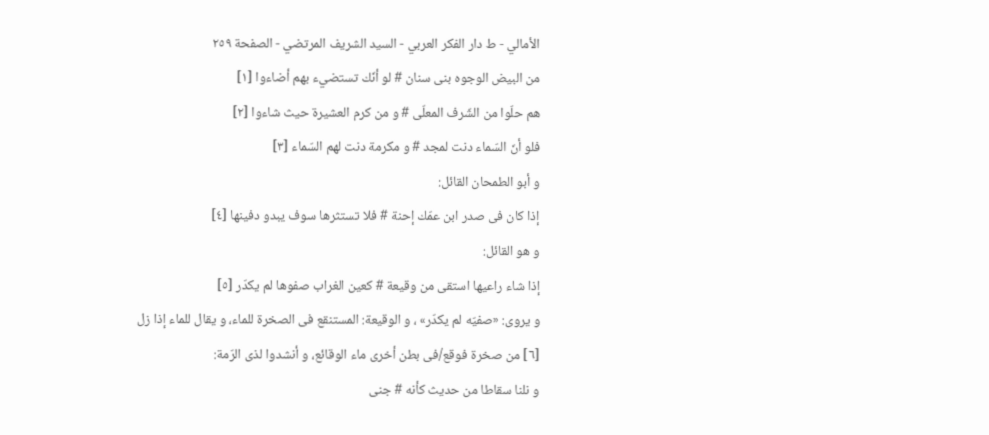الأمالي - ط دار الفكر العربي - السيد الشريف المرتضي - الصفحة ٢٥٩
من البيض الوجوه بنى سنان # لو أنّك تستضيء بهم أضاءوا [١]
هم حلّوا من الشّرف المعلّى # و من كرم العشيرة حيث شاءوا [٢]
فلو أنّ السّماء دنت لمجد # و مكرمة دنت لهم السّماء [٣]
و أبو الطمحان القائل:
إذا كان فى صدر ابن عمّك إحنة # فلا تستثرها سوف يبدو دفينها [٤]
و هو القائل:
إذا شاء راعيها استقى من وقيعة # كعين الغراب صفوها لم يكدّر [٥]
و يروى: «صفيّه لم يكدّر» ، و الوقيعة: المستنقع فى الصخرة للماء، و يقال للماء إذا زل [٦] من صخرة فوقع/فى بطن أخرى ماء الوقائع، و أنشدوا لذى الرّمة:
و نلنا سقاطا من حديث كأنه # جنى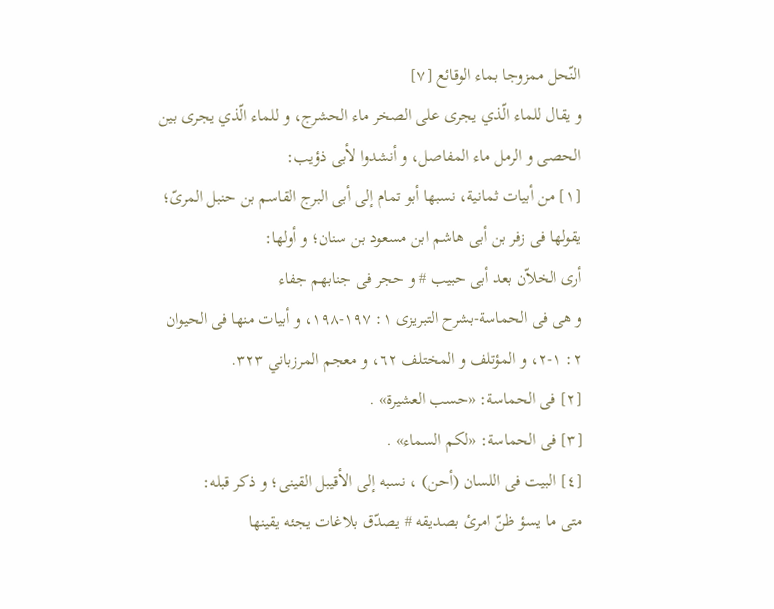النّحل ممزوجا بماء الوقائع [٧]
و يقال للماء الّذي يجرى على الصخر ماء الحشرج، و للماء الّذي يجرى بين الحصى و الرمل ماء المفاصل، و أنشدوا لأبى ذؤيب:
[١] من أبيات ثمانية، نسبها أبو تمام إلى أبى البرج القاسم بن حنبل المرىّ؛ يقولها فى زفر بن أبى هاشم ابن مسعود بن سنان؛ و أولها:
أرى الخلاّن بعد أبى حبيب # و حجر فى جنابهم جفاء
و هى فى الحماسة-بشرح التبريزى ١: ١٩٧-١٩٨، و أبيات منها فى الحيوان ٢: ١-٢، و المؤتلف و المختلف ٦٢، و معجم المرزباني ٣٢٣.
[٢] فى الحماسة: «حسب العشيرة» .
[٣] فى الحماسة: «لكم السماء» .
[٤] البيت فى اللسان (أحن) ، نسبه إلى الأقيبل القينى؛ و ذكر قبله:
متى ما يسؤ ظنّ امرئ بصديقه # يصدّق بلاغات يجئه يقينها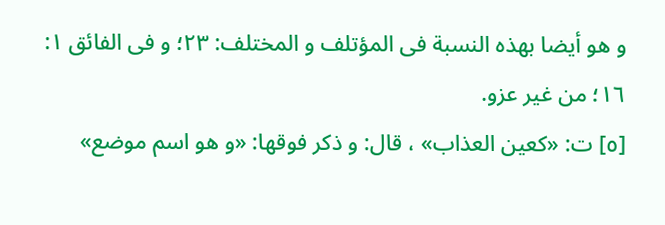و هو أيضا بهذه النسبة فى المؤتلف و المختلف: ٢٣؛ و فى الفائق ١: ١٦؛ من غير عزو.
[٥] ت: «كعين العذاب» ، قال: و ذكر فوقها: «و هو اسم موضع»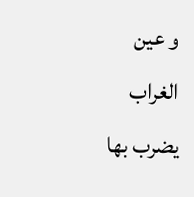و عين الغراب يضرب بها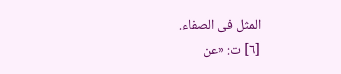المثل فى الصفاء.
[٦] ت: «عن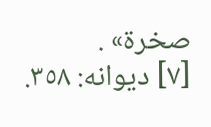صخرة» .
[٧] ديوانه: ٣٥٨.